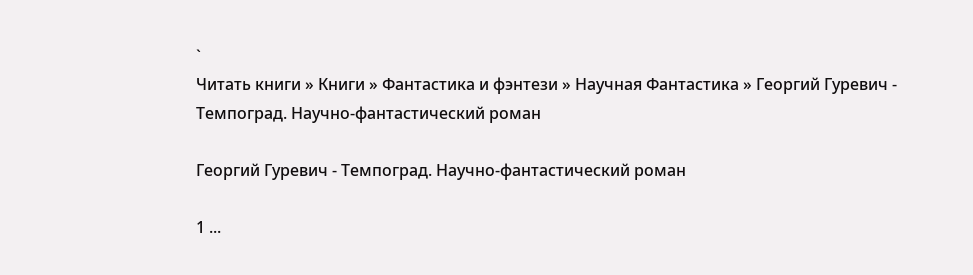`
Читать книги » Книги » Фантастика и фэнтези » Научная Фантастика » Георгий Гуревич - Темпоград. Научно-фантастический роман

Георгий Гуревич - Темпоград. Научно-фантастический роман

1 ...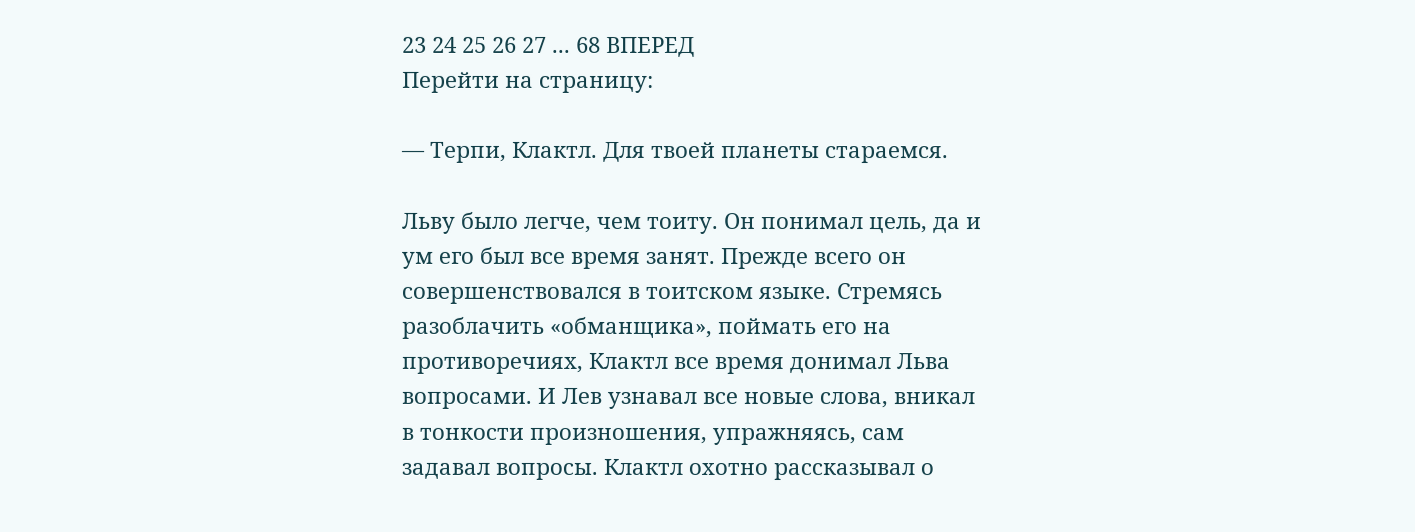23 24 25 26 27 ... 68 ВПЕРЕД
Перейти на страницу:

— Терпи, Клактл. Для твоей планеты стараемся.

Льву было легче, чем тоиту. Он понимал цель, да и ум его был все время занят. Прежде всего он совершенствовался в тоитском языке. Стремясь разоблачить «обманщика», поймать его на противоречиях, Клактл все время донимал Льва вопросами. И Лев узнавал все новые слова, вникал в тонкости произношения, упражняясь, сам задавал вопросы. Клактл охотно рассказывал о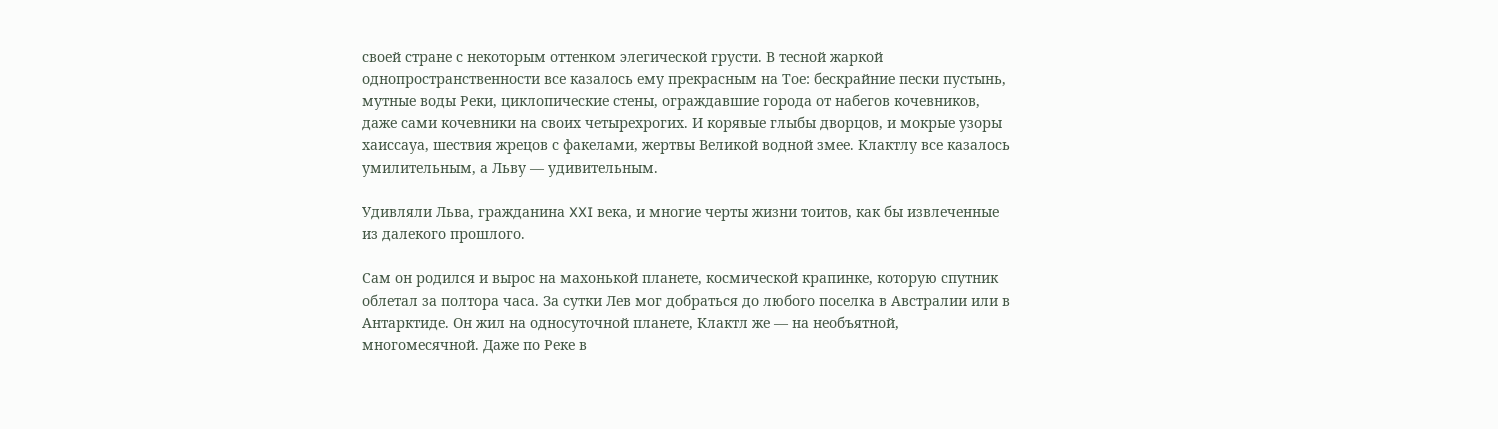своей стране с некоторым оттенком элегической грусти. В тесной жаркой однопространственности все казалось ему прекрасным на Тое: бескрайние пески пустынь, мутные воды Реки, циклопические стены, ограждавшие города от набегов кочевников, даже сами кочевники на своих четырехрогих. И корявые глыбы дворцов, и мокрые узоры хаиссауа, шествия жрецов с факелами, жертвы Великой водной змее. Клактлу все казалось умилительным, а Льву — удивительным.

Удивляли Льва, гражданина XXI века, и многие черты жизни тоитов, как бы извлеченные из далекого прошлого.

Сам он родился и вырос на махонькой планете, космической крапинке, которую спутник облетал за полтора часа. За сутки Лев мог добраться до любого поселка в Австралии или в Антарктиде. Он жил на односуточной планете, Клактл же — на необъятной, многомесячной. Даже по Реке в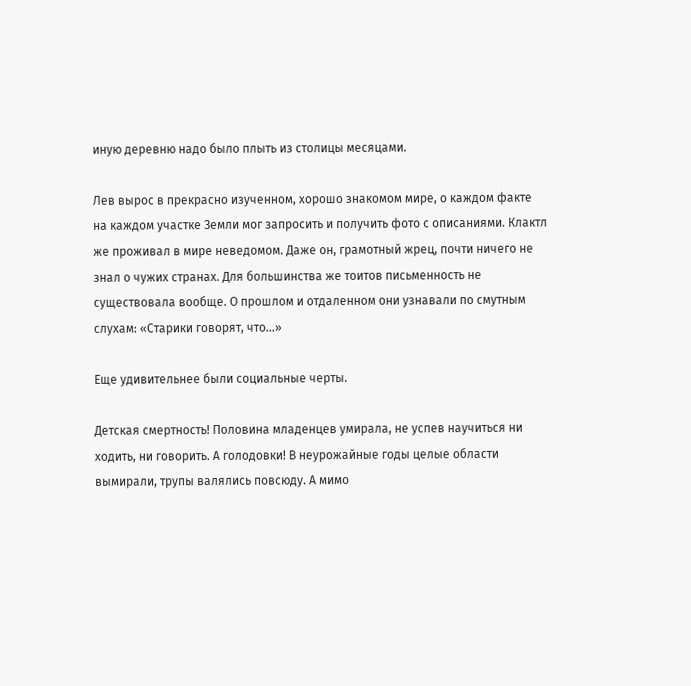иную деревню надо было плыть из столицы месяцами.

Лев вырос в прекрасно изученном, хорошо знакомом мире, о каждом факте на каждом участке Земли мог запросить и получить фото с описаниями. Клактл же проживал в мире неведомом. Даже он, грамотный жрец, почти ничего не знал о чужих странах. Для большинства же тоитов письменность не существовала вообще. О прошлом и отдаленном они узнавали по смутным слухам: «Старики говорят, что…»

Еще удивительнее были социальные черты.

Детская смертность! Половина младенцев умирала, не успев научиться ни ходить, ни говорить. А голодовки! В неурожайные годы целые области вымирали, трупы валялись повсюду. А мимо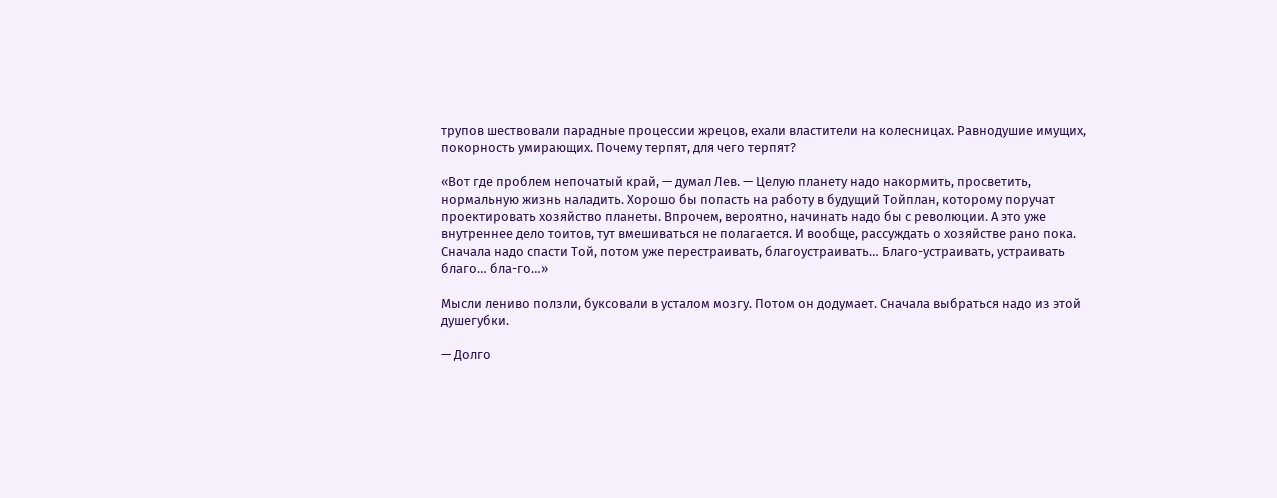трупов шествовали парадные процессии жрецов, ехали властители на колесницах. Равнодушие имущих, покорность умирающих. Почему терпят, для чего терпят?

«Вот где проблем непочатый край, — думал Лев. — Целую планету надо накормить, просветить, нормальную жизнь наладить. Хорошо бы попасть на работу в будущий Тойплан, которому поручат проектировать хозяйство планеты. Впрочем, вероятно, начинать надо бы с революции. А это уже внутреннее дело тоитов, тут вмешиваться не полагается. И вообще, рассуждать о хозяйстве рано пока. Сначала надо спасти Той, потом уже перестраивать, благоустраивать… Благо-устраивать, устраивать благо… бла-го…»

Мысли лениво ползли, буксовали в усталом мозгу. Потом он додумает. Сначала выбраться надо из этой душегубки.

— Долго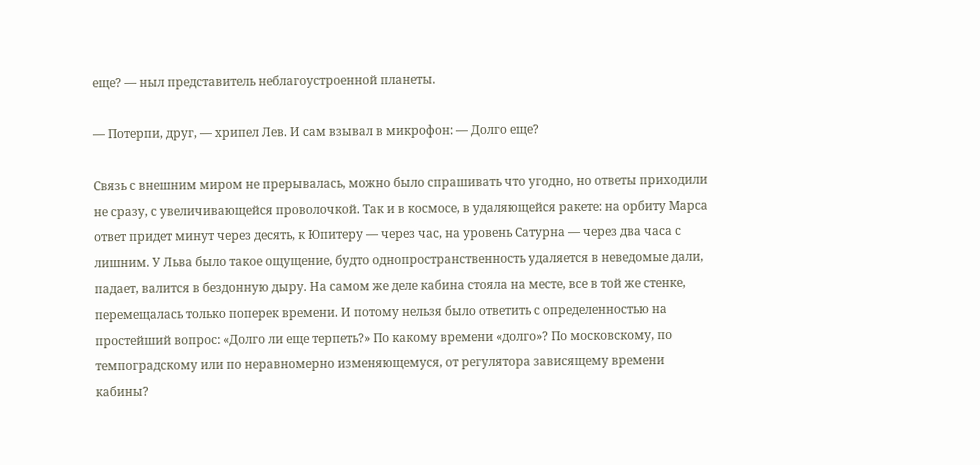еще? — ныл представитель неблагоустроенной планеты.

— Потерпи, друг, — хрипел Лев. И сам взывал в микрофон: — Долго еще?

Связь с внешним миром не прерывалась, можно было спрашивать что угодно, но ответы приходили не сразу, с увеличивающейся проволочкой. Так и в космосе, в удаляющейся ракете: на орбиту Марса ответ придет минут через десять, к Юпитеру — через час, на уровень Сатурна — через два часа с лишним. У Льва было такое ощущение, будто однопространственность удаляется в неведомые дали, падает, валится в бездонную дыру. На самом же деле кабина стояла на месте, все в той же стенке, перемещалась только поперек времени. И потому нельзя было ответить с определенностью на простейший вопрос: «Долго ли еще терпеть?» По какому времени «долго»? По московскому, по темпоградскому или по неравномерно изменяющемуся, от регулятора зависящему времени кабины?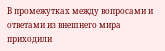В промежутках между вопросами и ответами из внешнего мира приходили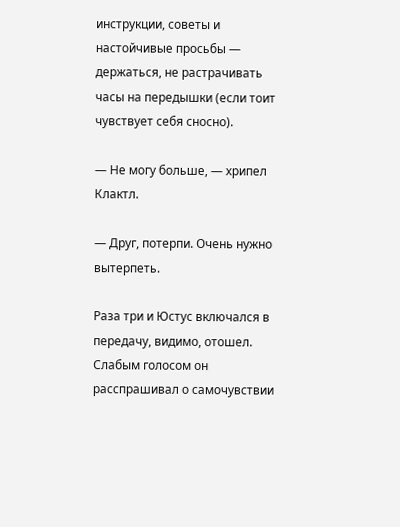инструкции, советы и настойчивые просьбы — держаться, не растрачивать часы на передышки (если тоит чувствует себя сносно).

— Не могу больше, — хрипел Клактл.

— Друг, потерпи. Очень нужно вытерпеть.

Раза три и Юстус включался в передачу, видимо, отошел. Слабым голосом он расспрашивал о самочувствии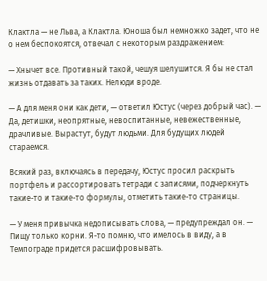Клактла — не Льва, а Клактла. Юноша был немножко задет, что не о нем беспокоятся, отвечал с некоторым раздражением:

— Хнычет все. Противный такой, чешуя шелушится. Я бы не стал жизнь отдавать за таких. Нелюди вроде.

— А для меня они как дети, — ответил Юстус (через добрый час). — Да, детишки, неопрятные, невоспитанные, невежественные, драчливые. Вырастут, будут людьми. Для будущих людей стараемся.

Всякий раз, включаясь в передачу, Юстус просил раскрыть портфель и рассортировать тетради с записями, подчеркнуть такие-то и такие-то формулы, отметить такие-то страницы.

— У меня привычка недописывать слова, — предупреждал он. — Пищу только корни. Я-то помню, что имелось в виду, а в Темпограде придется расшифровывать.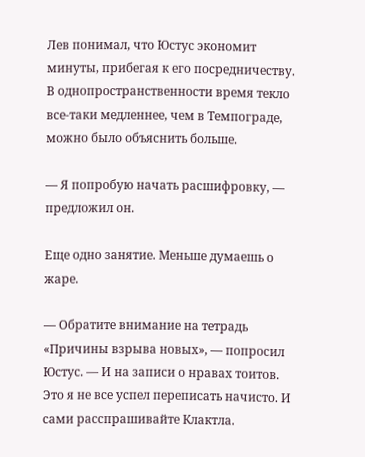Лев понимал, что Юстус экономит минуты, прибегая к его посредничеству. В однопространственности время текло все-таки медленнее, чем в Темпограде, можно было объяснить больше.

— Я попробую начать расшифровку, — предложил он.

Еще одно занятие. Меньше думаешь о жаре.

— Обратите внимание на тетрадь «Причины взрыва новых», — попросил Юстус. — И на записи о нравах тоитов. Это я не все успел переписать начисто. И сами расспрашивайте Клактла.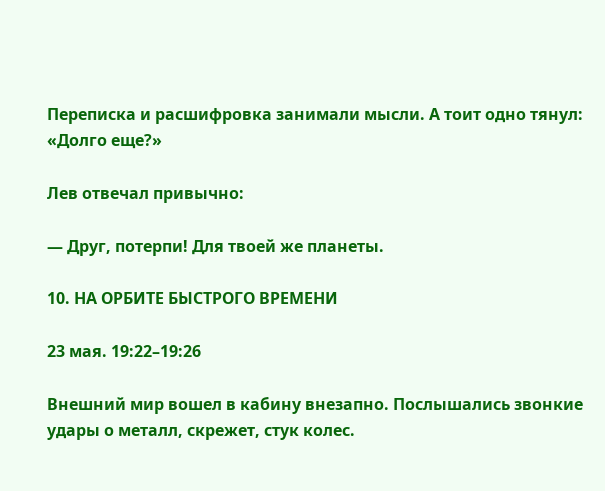Переписка и расшифровка занимали мысли. А тоит одно тянул: «Долго еще?»

Лев отвечал привычно:

— Друг, потерпи! Для твоей же планеты.

10. НА ОРБИТЕ БЫСТРОГО ВРЕМЕНИ

23 мая. 19:22–19:26

Внешний мир вошел в кабину внезапно. Послышались звонкие удары о металл, скрежет, стук колес.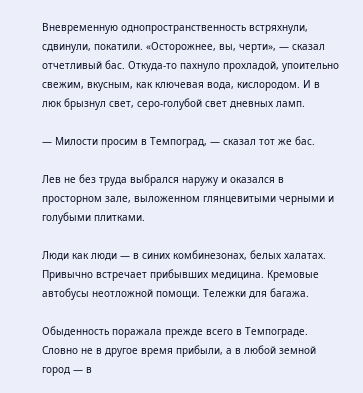Вневременную однопространственность встряхнули, сдвинули, покатили. «Осторожнее, вы, черти», — сказал отчетливый бас. Откуда-то пахнуло прохладой, упоительно свежим, вкусным, как ключевая вода, кислородом. И в люк брызнул свет, серо-голубой свет дневных ламп.

— Милости просим в Темпоград, — сказал тот же бас.

Лев не без труда выбрался наружу и оказался в просторном зале, выложенном глянцевитыми черными и голубыми плитками.

Люди как люди — в синих комбинезонах, белых халатах. Привычно встречает прибывших медицина. Кремовые автобусы неотложной помощи. Тележки для багажа.

Обыденность поражала прежде всего в Темпограде. Словно не в другое время прибыли, а в любой земной город — в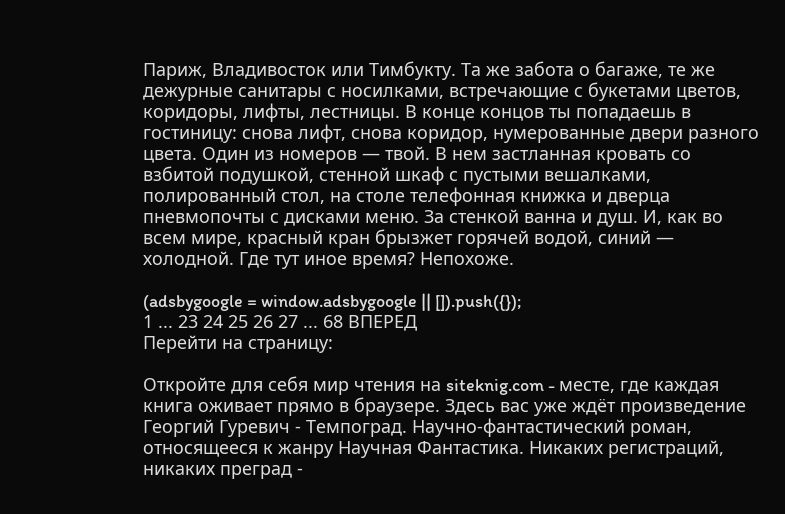Париж, Владивосток или Тимбукту. Та же забота о багаже, те же дежурные санитары с носилками, встречающие с букетами цветов, коридоры, лифты, лестницы. В конце концов ты попадаешь в гостиницу: снова лифт, снова коридор, нумерованные двери разного цвета. Один из номеров — твой. В нем застланная кровать со взбитой подушкой, стенной шкаф с пустыми вешалками, полированный стол, на столе телефонная книжка и дверца пневмопочты с дисками меню. За стенкой ванна и душ. И, как во всем мире, красный кран брызжет горячей водой, синий — холодной. Где тут иное время? Непохоже.

(adsbygoogle = window.adsbygoogle || []).push({});
1 ... 23 24 25 26 27 ... 68 ВПЕРЕД
Перейти на страницу:

Откройте для себя мир чтения на siteknig.com - месте, где каждая книга оживает прямо в браузере. Здесь вас уже ждёт произведение Георгий Гуревич - Темпоград. Научно-фантастический роман, относящееся к жанру Научная Фантастика. Никаких регистраций, никаких преград -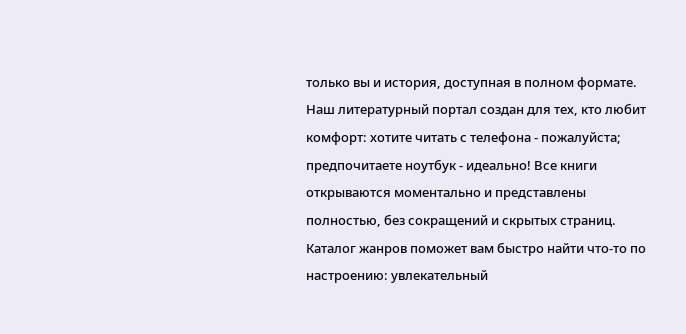только вы и история, доступная в полном формате. Наш литературный портал создан для тех, кто любит комфорт: хотите читать с телефона - пожалуйста; предпочитаете ноутбук - идеально! Все книги открываются моментально и представлены полностью, без сокращений и скрытых страниц. Каталог жанров поможет вам быстро найти что-то по настроению: увлекательный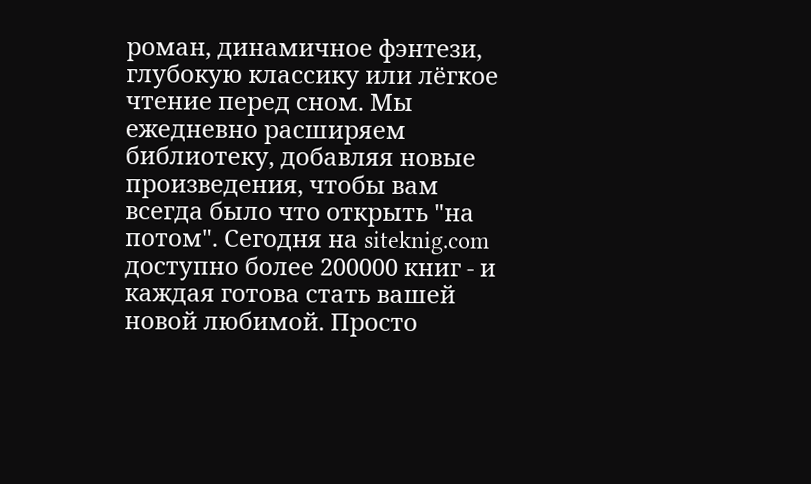роман, динамичное фэнтези, глубокую классику или лёгкое чтение перед сном. Мы ежедневно расширяем библиотеку, добавляя новые произведения, чтобы вам всегда было что открыть "на потом". Сегодня на siteknig.com доступно более 200000 книг - и каждая готова стать вашей новой любимой. Просто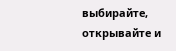выбирайте, открывайте и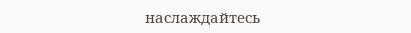наслаждайтесь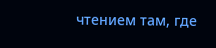чтением там, где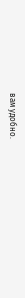вам удобно.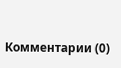Комментарии (0)